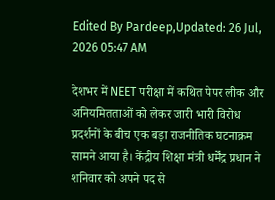Edited By Pardeep,Updated: 26 Jul, 2026 05:47 AM

देशभर में NEET परीक्षा में कथित पेपर लीक और अनियमितताओं को लेकर जारी भारी विरोध प्रदर्शनों के बीच एक बड़ा राजनीतिक घटनाक्रम सामने आया है। केंद्रीय शिक्षा मंत्री धर्मेंद्र प्रधान ने शनिवार को अपने पद से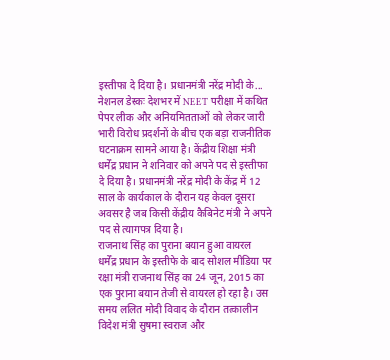इस्तीफा दे दिया है। प्रधानमंत्री नरेंद्र मोदी के...
नेशनल डेस्कः देशभर में NEET परीक्षा में कथित पेपर लीक और अनियमितताओं को लेकर जारी भारी विरोध प्रदर्शनों के बीच एक बड़ा राजनीतिक घटनाक्रम सामने आया है। केंद्रीय शिक्षा मंत्री धर्मेंद्र प्रधान ने शनिवार को अपने पद से इस्तीफा दे दिया है। प्रधानमंत्री नरेंद्र मोदी के केंद्र में 12 साल के कार्यकाल के दौरान यह केवल दूसरा अवसर है जब किसी केंद्रीय कैबिनेट मंत्री ने अपने पद से त्यागपत्र दिया है।
राजनाथ सिंह का पुराना बयान हुआ वायरल
धर्मेंद्र प्रधान के इस्तीफे के बाद सोशल मीडिया पर रक्षा मंत्री राजनाथ सिंह का 24 जून, 2015 का एक पुराना बयान तेजी से वायरल हो रहा है। उस समय ललित मोदी विवाद के दौरान तत्कालीन विदेश मंत्री सुषमा स्वराज और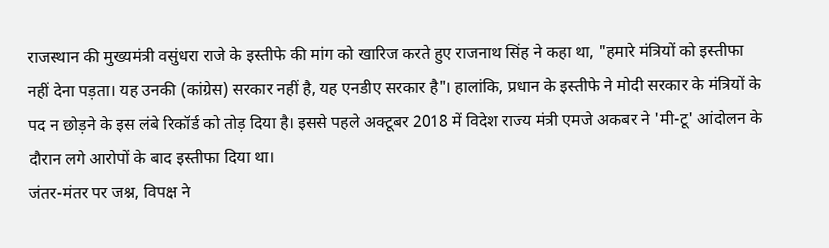राजस्थान की मुख्यमंत्री वसुंधरा राजे के इस्तीफे की मांग को खारिज करते हुए राजनाथ सिंह ने कहा था, "हमारे मंत्रियों को इस्तीफा नहीं देना पड़ता। यह उनकी (कांग्रेस) सरकार नहीं है, यह एनडीए सरकार है"। हालांकि, प्रधान के इस्तीफे ने मोदी सरकार के मंत्रियों के पद न छोड़ने के इस लंबे रिकॉर्ड को तोड़ दिया है। इससे पहले अक्टूबर 2018 में विदेश राज्य मंत्री एमजे अकबर ने 'मी-टू' आंदोलन के दौरान लगे आरोपों के बाद इस्तीफा दिया था।
जंतर-मंतर पर जश्न, विपक्ष ने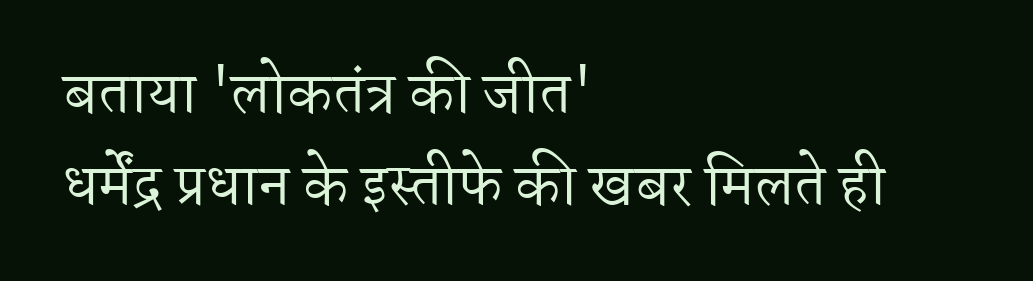बताया 'लोकतंत्र की जीत'
धर्मेंद्र प्रधान के इस्तीफे की खबर मिलते ही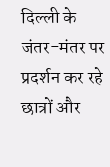दिल्ली के जंतर-मंतर पर प्रदर्शन कर रहे छात्रों और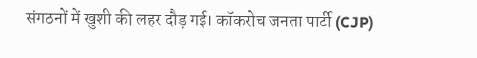संगठनों में खुशी की लहर दौड़ गई। कॉकरोच जनता पार्टी (CJP)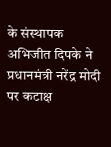के संस्थापक अभिजीत दिपके ने प्रधानमंत्री नरेंद्र मोदी पर कटाक्ष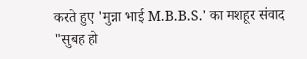करते हुए 'मुन्ना भाई M.B.B.S.' का मशहूर संवाद "सुबह हो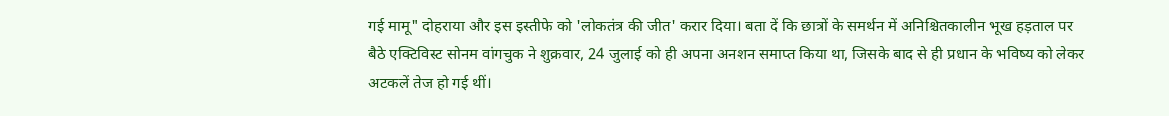गई मामू" दोहराया और इस इस्तीफे को 'लोकतंत्र की जीत' करार दिया। बता दें कि छात्रों के समर्थन में अनिश्चितकालीन भूख हड़ताल पर बैठे एक्टिविस्ट सोनम वांगचुक ने शुक्रवार, 24 जुलाई को ही अपना अनशन समाप्त किया था, जिसके बाद से ही प्रधान के भविष्य को लेकर अटकलें तेज हो गई थीं।